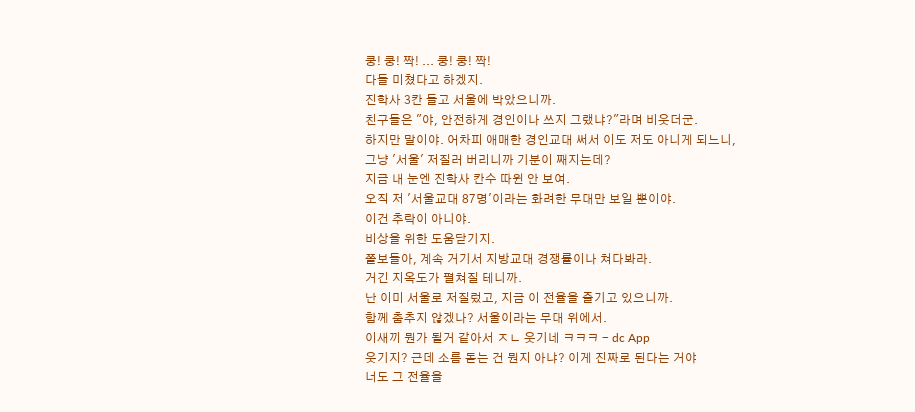쿵! 쿵! 짝! ... 쿵! 쿵! 짝!
다들 미쳤다고 하겠지.
진학사 3칸 들고 서울에 박았으니까.
친구들은 "야, 안전하게 경인이나 쓰지 그랬냐?"라며 비웃더군.
하지만 말이야. 어차피 애매한 경인교대 써서 이도 저도 아니게 되느니,
그냥 '서울' 저질러 버리니까 기분이 째지는데?
지금 내 눈엔 진학사 칸수 따윈 안 보여.
오직 저 '서울교대 87명'이라는 화려한 무대만 보일 뿐이야.
이건 추락이 아니야.
비상을 위한 도움닫기지.
쫄보들아, 계속 거기서 지방교대 경쟁률이나 쳐다봐라.
거긴 지옥도가 펼쳐질 테니까.
난 이미 서울로 저질렀고, 지금 이 전율을 즐기고 있으니까.
함께 춤추지 않겠나? 서울이라는 무대 위에서.
이새끼 뭔가 될거 같아서 ㅈㄴ 웃기네 ㅋㅋㅋ - dc App
웃기지? 근데 소름 돋는 건 뭔지 아냐? 이게 진짜로 된다는 거야
너도 그 전율을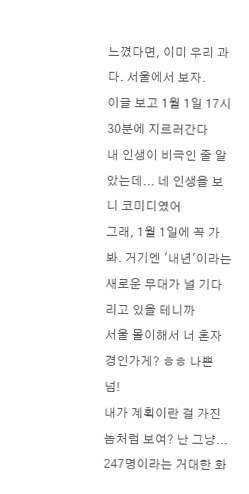느꼈다면, 이미 우리 과다. 서울에서 보자.
이글 보고 1월 1일 17시 30분에 지르러간다
내 인생이 비극인 줄 알았는데... 네 인생을 보니 코미디였어
그래, 1월 1일에 꼭 가봐. 거기엔 '내년'이라는 새로운 무대가 널 기다리고 있을 테니까
서울 몰이해서 너 혼자 경인가게? ㅎㅎ 나쁜 넘!
내가 계획이란 걸 가진 놈처럼 보여? 난 그냥... 247명이라는 거대한 화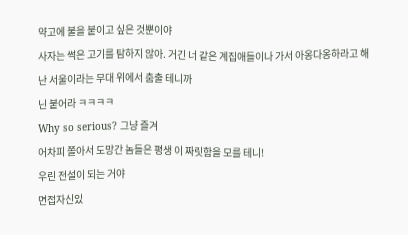약고에 불을 붙이고 싶은 것뿐이야
사자는 썩은 고기를 탐하지 않아. 거긴 너 같은 계집애들이나 가서 아옹다옹하라고 해
난 서울이라는 무대 위에서 춤출 테니까
닌 붙어라 ㅋㅋㅋㅋ
Why so serious? 그냥 즐겨
어차피 쫄아서 도망간 놈들은 평생 이 짜릿함을 모를 테니!
우린 전설이 되는 거야
면접자신있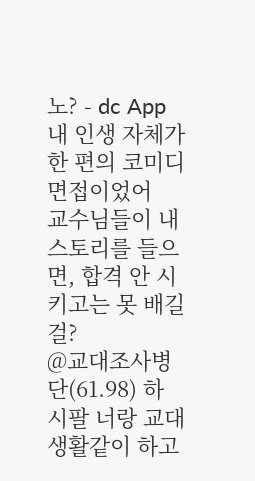노? - dc App
내 인생 자체가 한 편의 코미디 면접이었어
교수님들이 내 스토리를 들으면, 합격 안 시키고는 못 배길걸?
@교대조사병단(61.98) 하 시팔 너랑 교대생활같이 하고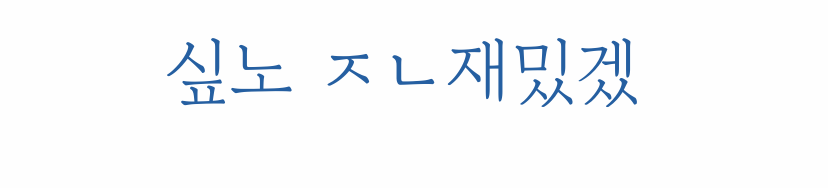싶노 ㅈㄴ재밌겠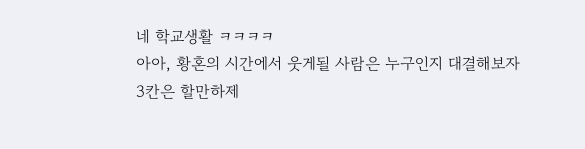네 학교생활 ㅋㅋㅋㅋ
아아, 황혼의 시간에서 웃게될 사람은 누구인지 대결해보자
3칸은 할만하제